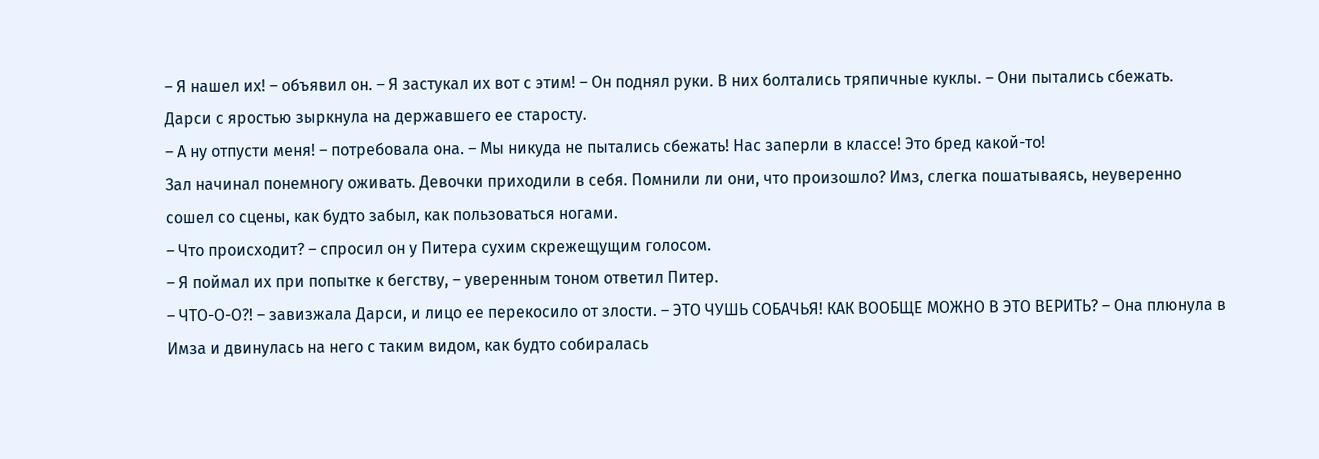– Я нашел их! – объявил он. – Я застукал их вот с этим! – Он поднял руки. В них болтались тряпичные куклы. – Они пытались сбежать.
Дарси с яростью зыркнула на державшего ее старосту.
– А ну отпусти меня! – потребовала она. – Мы никуда не пытались сбежать! Нас заперли в классе! Это бред какой-то!
Зал начинал понемногу оживать. Девочки приходили в себя. Помнили ли они, что произошло? Имз, слегка пошатываясь, неуверенно сошел со сцены, как будто забыл, как пользоваться ногами.
– Что происходит? – спросил он у Питера сухим скрежещущим голосом.
– Я поймал их при попытке к бегству, – уверенным тоном ответил Питер.
– ЧТО-О-О?! – завизжала Дарси, и лицо ее перекосило от злости. – ЭТО ЧУШЬ СОБАЧЬЯ! КАК ВООБЩЕ МОЖНО В ЭТО ВЕРИТЬ? – Она плюнула в Имза и двинулась на него с таким видом, как будто собиралась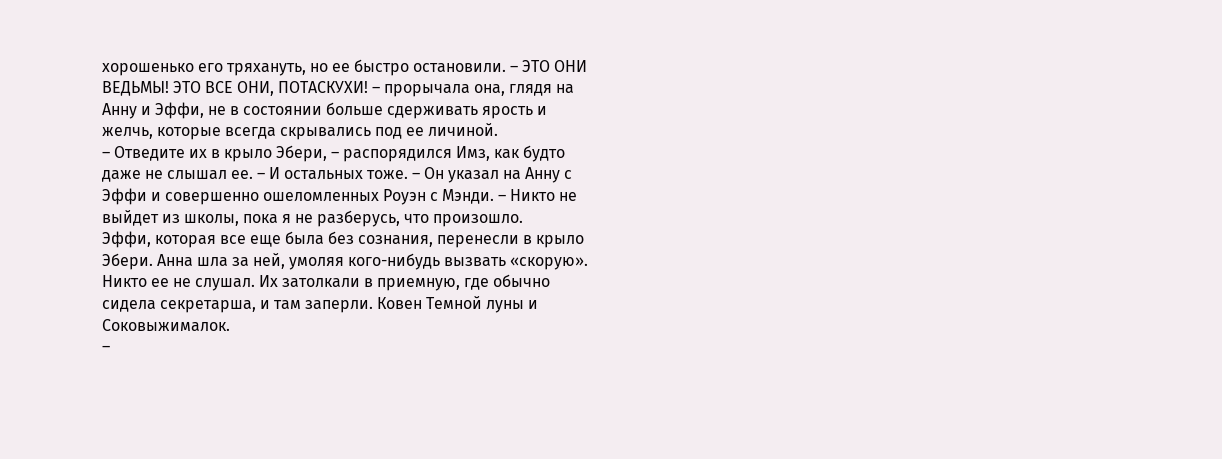хорошенько его тряхануть, но ее быстро остановили. – ЭТО ОНИ ВЕДЬМЫ! ЭТО ВСЕ ОНИ, ПОТАСКУХИ! – прорычала она, глядя на Анну и Эффи, не в состоянии больше сдерживать ярость и желчь, которые всегда скрывались под ее личиной.
– Отведите их в крыло Эбери, – распорядился Имз, как будто даже не слышал ее. – И остальных тоже. – Он указал на Анну с Эффи и совершенно ошеломленных Роуэн с Мэнди. – Никто не выйдет из школы, пока я не разберусь, что произошло.
Эффи, которая все еще была без сознания, перенесли в крыло Эбери. Анна шла за ней, умоляя кого-нибудь вызвать «скорую». Никто ее не слушал. Их затолкали в приемную, где обычно сидела секретарша, и там заперли. Ковен Темной луны и Соковыжималок.
–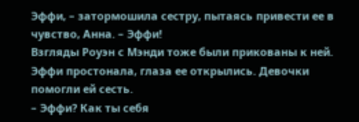Эффи, – затормошила сестру, пытаясь привести ее в чувство, Анна. – Эффи!
Взгляды Роуэн с Мэнди тоже были прикованы к ней.
Эффи простонала, глаза ее открылись. Девочки помогли ей сесть.
– Эффи? Как ты себя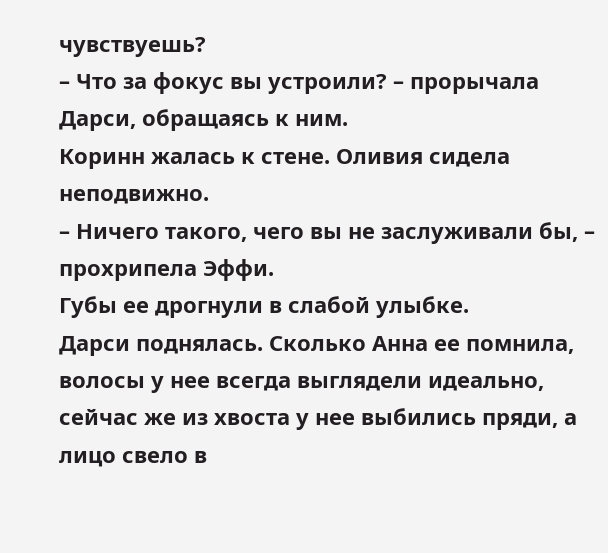чувствуешь?
– Что за фокус вы устроили? – прорычала Дарси, обращаясь к ним.
Коринн жалась к стене. Оливия сидела неподвижно.
– Ничего такого, чего вы не заслуживали бы, – прохрипела Эффи.
Губы ее дрогнули в слабой улыбке.
Дарси поднялась. Сколько Анна ее помнила, волосы у нее всегда выглядели идеально, сейчас же из хвоста у нее выбились пряди, а лицо свело в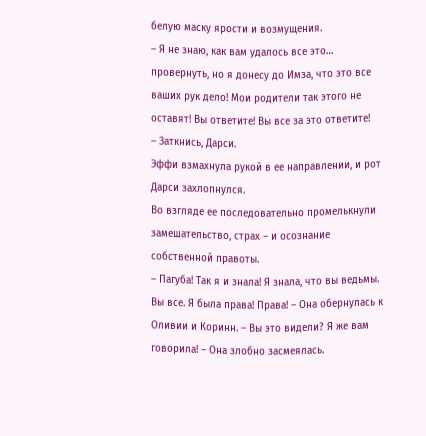белую маску ярости и возмущения.
– Я не знаю, как вам удалось все это… провернуть, но я донесу до Имза, что это все ваших рук дело! Мои родители так этого не оставят! Вы ответите! Вы все за это ответите!
– Заткнись, Дарси.
Эффи взмахнула рукой в ее направлении, и рот Дарси захлопнулся.
Во взгляде ее последовательно промелькнули замешательство, страх – и осознание собственной правоты.
– Пагуба! Так я и знала! Я знала, что вы ведьмы. Вы все. Я была права! Права! – Она обернулась к Оливии и Коринн. – Вы это видели? Я же вам говорила! – Она злобно засмеялась.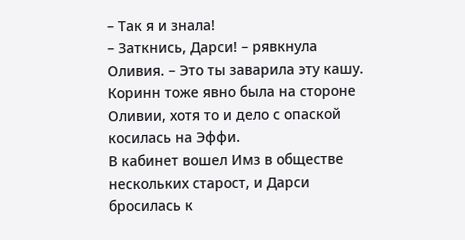– Так я и знала!
– Заткнись, Дарси! – рявкнула Оливия. – Это ты заварила эту кашу.
Коринн тоже явно была на стороне Оливии, хотя то и дело с опаской косилась на Эффи.
В кабинет вошел Имз в обществе нескольких старост, и Дарси бросилась к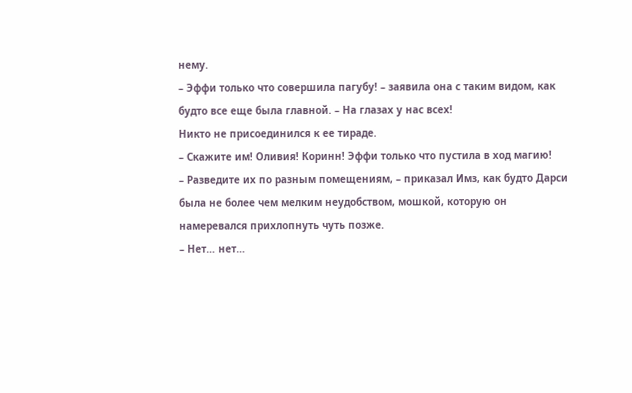нему.
– Эффи только что совершила пагубу! – заявила она с таким видом, как будто все еще была главной. – На глазах у нас всех!
Никто не присоединился к ее тираде.
– Скажите им! Оливия! Коринн! Эффи только что пустила в ход магию!
– Разведите их по разным помещениям, – приказал Имз, как будто Дарси была не более чем мелким неудобством, мошкой, которую он намеревался прихлопнуть чуть позже.
– Нет… нет…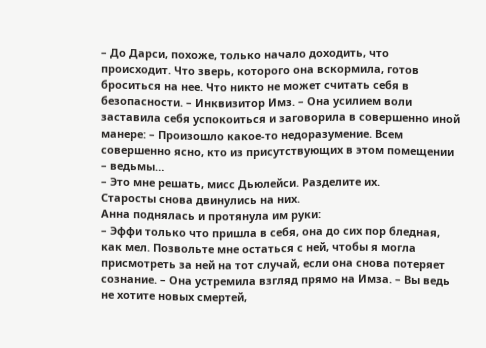– До Дарси, похоже, только начало доходить, что происходит. Что зверь, которого она вскормила, готов броситься на нее. Что никто не может считать себя в безопасности. – Инквизитор Имз. – Она усилием воли заставила себя успокоиться и заговорила в совершенно иной манере: – Произошло какое-то недоразумение. Всем совершенно ясно, кто из присутствующих в этом помещении – ведьмы…
– Это мне решать, мисс Дьюлейси. Разделите их.
Старосты снова двинулись на них.
Анна поднялась и протянула им руки:
– Эффи только что пришла в себя, она до сих пор бледная, как мел. Позвольте мне остаться с ней, чтобы я могла присмотреть за ней на тот случай, если она снова потеряет сознание. – Она устремила взгляд прямо на Имза. – Вы ведь не хотите новых смертей,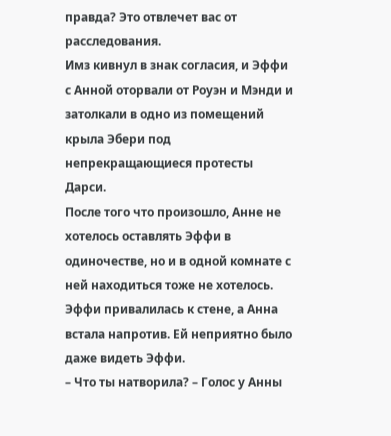правда? Это отвлечет вас от расследования.
Имз кивнул в знак согласия, и Эффи с Анной оторвали от Роуэн и Мэнди и затолкали в одно из помещений крыла Эбери под непрекращающиеся протесты Дарси.
После того что произошло, Анне не хотелось оставлять Эффи в одиночестве, но и в одной комнате с ней находиться тоже не хотелось. Эффи привалилась к стене, а Анна встала напротив. Ей неприятно было даже видеть Эффи.
– Что ты натворила? – Голос у Анны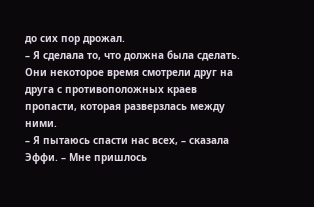до сих пор дрожал.
– Я сделала то, что должна была сделать.
Они некоторое время смотрели друг на друга с противоположных краев пропасти, которая разверзлась между ними.
– Я пытаюсь спасти нас всех, – сказала Эффи. – Мне пришлось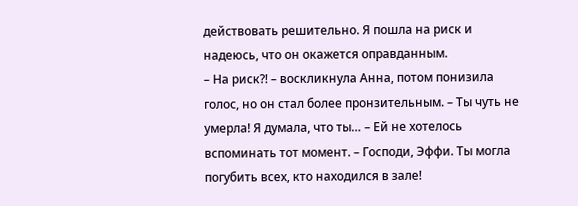действовать решительно. Я пошла на риск и надеюсь, что он окажется оправданным.
– На риск?! – воскликнула Анна, потом понизила голос, но он стал более пронзительным. – Ты чуть не умерла! Я думала, что ты… – Ей не хотелось вспоминать тот момент. – Господи, Эффи. Ты могла погубить всех, кто находился в зале!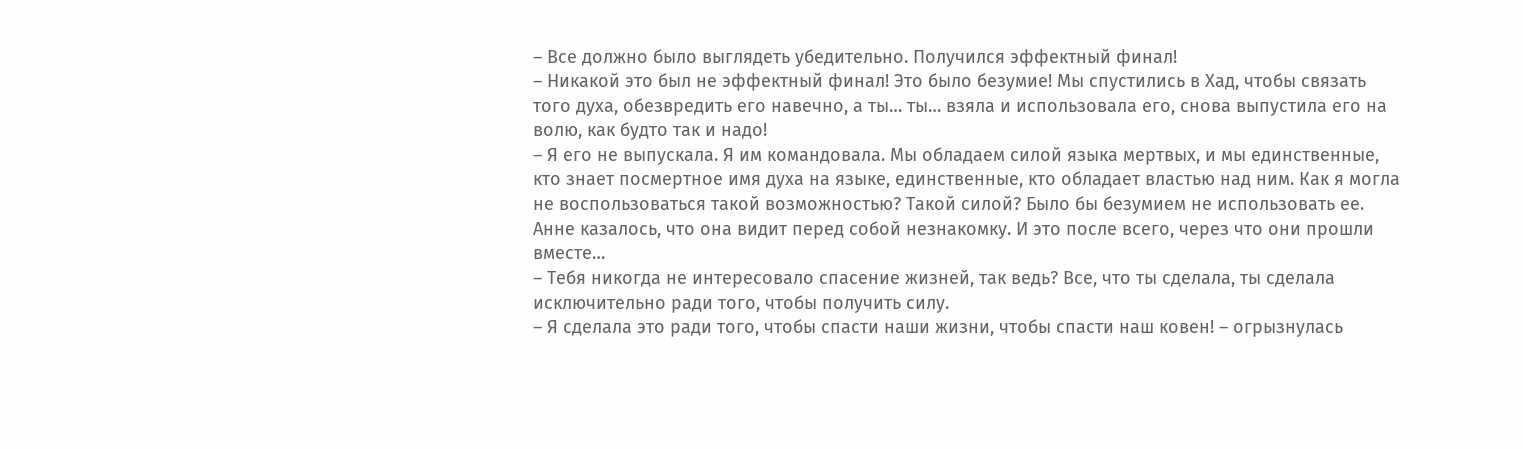– Все должно было выглядеть убедительно. Получился эффектный финал!
– Никакой это был не эффектный финал! Это было безумие! Мы спустились в Хад, чтобы связать того духа, обезвредить его навечно, а ты… ты… взяла и использовала его, снова выпустила его на волю, как будто так и надо!
– Я его не выпускала. Я им командовала. Мы обладаем силой языка мертвых, и мы единственные, кто знает посмертное имя духа на языке, единственные, кто обладает властью над ним. Как я могла не воспользоваться такой возможностью? Такой силой? Было бы безумием не использовать ее.
Анне казалось, что она видит перед собой незнакомку. И это после всего, через что они прошли вместе…
– Тебя никогда не интересовало спасение жизней, так ведь? Все, что ты сделала, ты сделала исключительно ради того, чтобы получить силу.
– Я сделала это ради того, чтобы спасти наши жизни, чтобы спасти наш ковен! – огрызнулась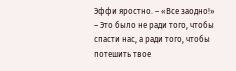Эффи яростно. – «Все заодно!»
– Это было не ради того, чтобы спасти нас, а ради того, чтобы потешить твое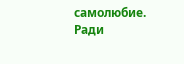самолюбие. Ради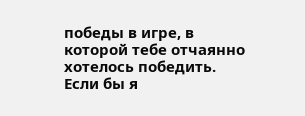победы в игре, в которой тебе отчаянно хотелось победить. Если бы я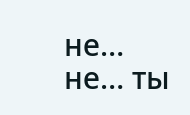не… не… ты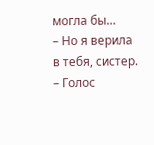могла бы…
– Но я верила в тебя, систер. – Голос